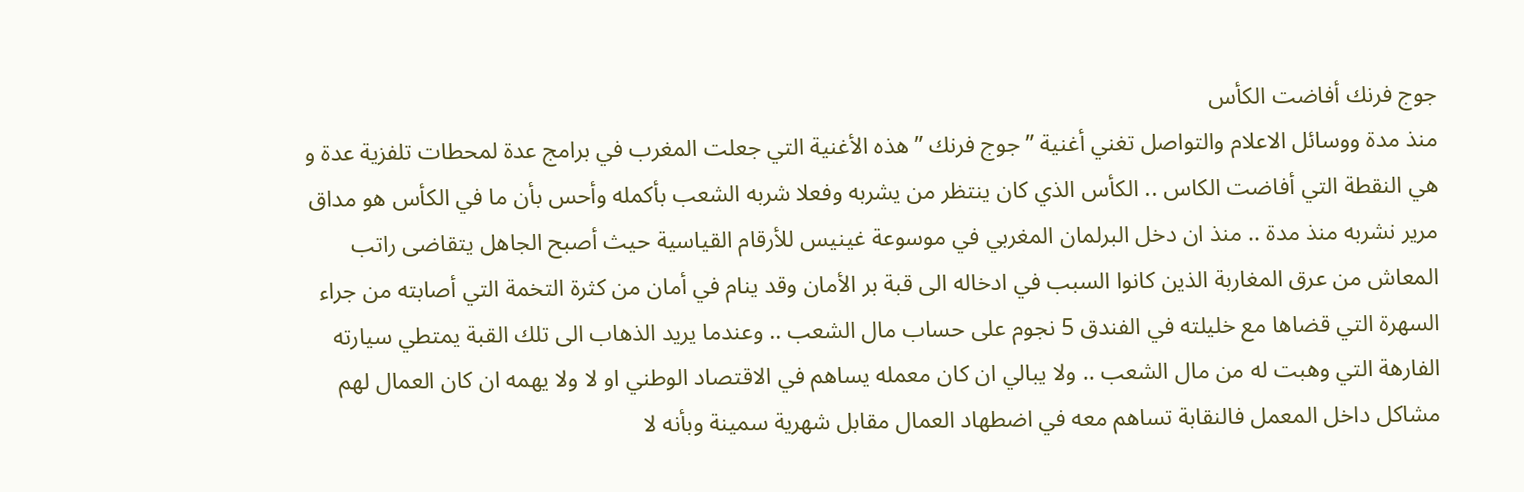جوج فرنك أفاضت الكأس
منذ مدة ووسائل الاعلام والتواصل تغني أغنية ” جوج فرنك ” هذه الأغنية التي جعلت المغرب في برامج عدة لمحطات تلفزية عدة و هي النقطة التي أفاضت الكاس .. الكأس الذي كان ينتظر من يشربه وفعلا شربه الشعب بأكمله وأحس بأن ما في الكأس هو مداق مرير نشربه منذ مدة .. منذ ان دخل البرلمان المغربي في موسوعة غينيس للأرقام القياسية حيث أصبح الجاهل يتقاضى راتب المعاش من عرق المغاربة الذين كانوا السبب في ادخاله الى قبة بر الأمان وقد ينام في أمان من كثرة التخمة التي أصابته من جراء السهرة التي قضاها مع خليلته في الفندق 5 نجوم على حساب مال الشعب .. وعندما يريد الذهاب الى تلك القبة يمتطي سيارته الفارهة التي وهبت له من مال الشعب .. ولا يبالي ان كان معمله يساهم في الاقتصاد الوطني او لا ولا يهمه ان كان العمال لهم مشاكل داخل المعمل فالنقابة تساهم معه في اضطهاد العمال مقابل شهرية سمينة وبأنه لا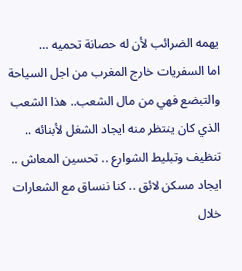يهمه الضرائب لأن له حصانة تحميه …
اما السفريات خارج المغرب من اجل السياحة والتبضع فهي من مال الشعب.. هذا الشعب الذي كان ينتظر منه ايجاد الشغل لأبنائه .. تنظيف وتبليط الشوارع .. تحسين المعاش .. ايجاد مسكن لائق .. كنا ننساق مع الشعارات خلال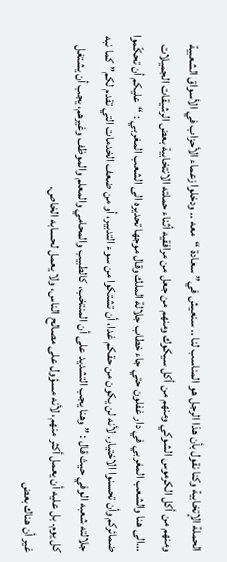الحملة الإتخابية وكنا نقول بأن هذا الرجل هو المناسب لنا .. سنعيش في” سعادة “معه .. ودخلوا زعماء الأحزاب في الأسواق الشعبية ومنهم من أكل الكرموس الشوكي ومنهم من أكل سيكوك ومنهم من جعل من مرافقيه أثناء حملته الانتخابية بعض الرشيقات الجميلات …الى هنا والشعب المغربي في دار غفلون حتي جاء خطاب جلالة الملك وقال موجها تحديره الى الشعب المغربي : “عليكم أن تحكّموا ضمائركم وأن تحسنوا الاختيار. لأنه لن يكون من حقكم غدا، أن تشتكوا من سوء التدبير، أو من ضعف الخدمات التي تقدم لكم” كما نبه جلالته شعبه الوفي حيث قال : ” وهنا يجب التشديد على أن المنتخب، كالطبيب والمحامي والمعلم والموظف وغيرهم، يجب أن يشتغل كل يوم. بل عليه أن يعمل أكثر منهم، لأنه مسؤول على مصالح الناس، ولا يعمل لحسابه الخاص.
غير أن هناك بعض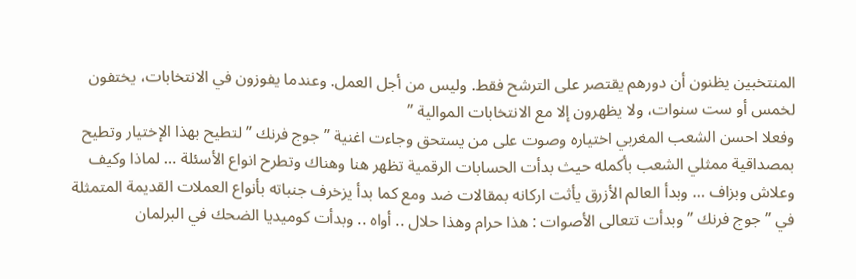المنتخبين يظنون أن دورهم يقتصر على الترشح فقط. وليس من أجل العمل. وعندما يفوزون في الانتخابات، يختفون لخمس أو ست سنوات، ولا يظهرون إلا مع الانتخابات الموالية ”
وفعلا احسن الشعب المغربي اختياره وصوت على من يستحق وجاءت اغنية ” جوج فرنك ” لتطيح بهذا الإختيار وتطيح بمصداقية ممثلي الشعب بأكمله حيث بدأت الحسابات الرقمية تظهر هنا وهناك وتطرح انواع الأسئلة … لماذا وكيف وعلاش وبزاف … وبدأ العالم الأزرق يأثت اركانه بمقالات ضد ومع كما بدأ يزخرف جنباته بأنواع العملات القديمة المتمثلة في ” جوج فرنك ” وبدأت تتعالى الأصوات : هذا حرام وهذا حلال .. أواه .. وبدأت كوميديا الضحك في البرلمان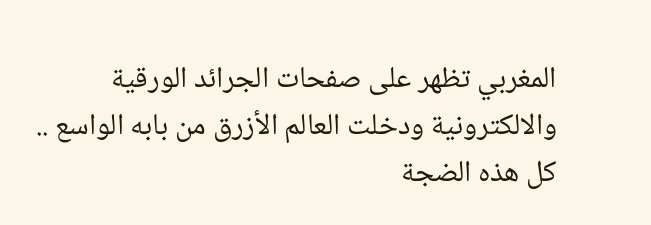المغربي تظهر على صفحات الجرائد الورقية والالكترونية ودخلت العالم الأزرق من بابه الواسع ..
كل هذه الضجة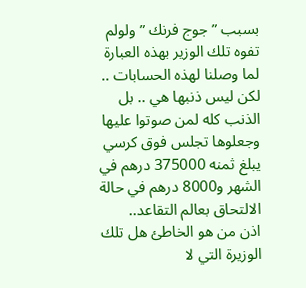بسبب ” جوج فرنك ” ولولم تفوه تلك الوزير بهذه العبارة لما وصلنا لهذه الحسابات .. لكن ليس ذنبها هي .. بل الذنب كله لمن صوتوا عليها وجعلوها تجلس فوق كرسي يبلغ ثمنه 375000 درهم في الشهر و8000 درهم في حالة الالتحاق بعالم التقاعد..
اذن من هو الخاطئ هل تلك الوزيرة التي لا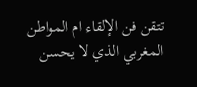تتقن فن الإلقاء ام المواطن المغربي الذي لا يحسن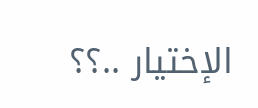الإختيار ..؟؟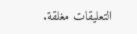التعليقات مغلقة.